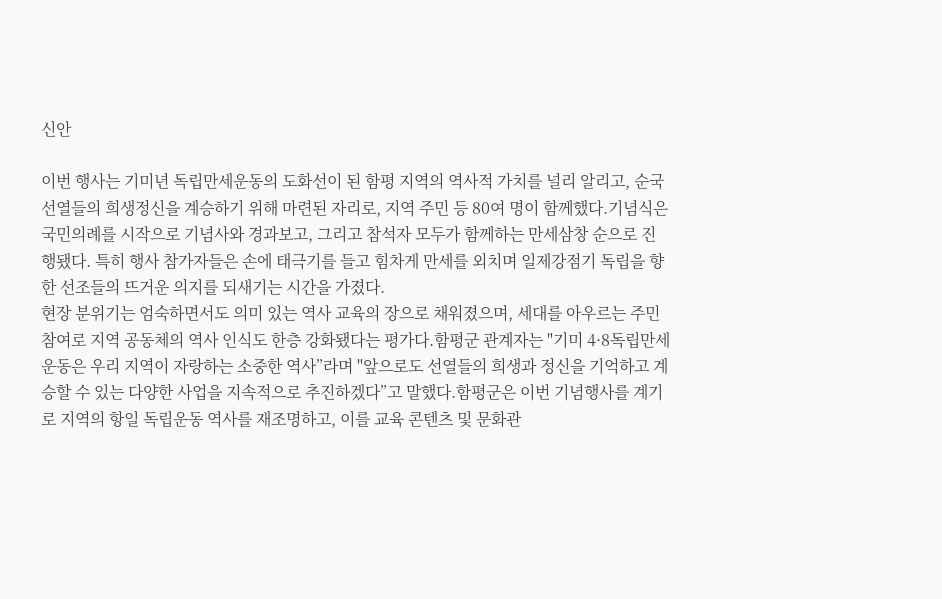신안

이번 행사는 기미년 독립만세운동의 도화선이 된 함평 지역의 역사적 가치를 널리 알리고, 순국선열들의 희생정신을 계승하기 위해 마련된 자리로, 지역 주민 등 80여 명이 함께했다.기념식은 국민의례를 시작으로 기념사와 경과보고, 그리고 참석자 모두가 함께하는 만세삼창 순으로 진행됐다. 특히 행사 참가자들은 손에 태극기를 들고 힘차게 만세를 외치며 일제강점기 독립을 향한 선조들의 뜨거운 의지를 되새기는 시간을 가졌다.
현장 분위기는 엄숙하면서도 의미 있는 역사 교육의 장으로 채워졌으며, 세대를 아우르는 주민 참여로 지역 공동체의 역사 인식도 한층 강화됐다는 평가다.함평군 관계자는 "기미 4·8독립만세운동은 우리 지역이 자랑하는 소중한 역사”라며 "앞으로도 선열들의 희생과 정신을 기억하고 계승할 수 있는 다양한 사업을 지속적으로 추진하겠다”고 말했다.함평군은 이번 기념행사를 계기로 지역의 항일 독립운동 역사를 재조명하고, 이를 교육 콘텐츠 및 문화관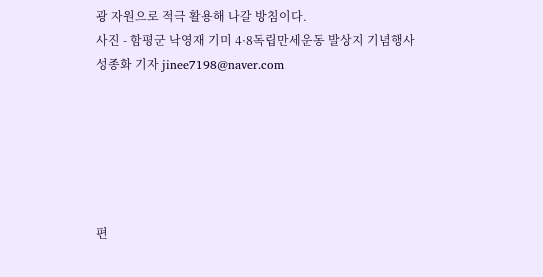광 자원으로 적극 활용해 나갈 방침이다.
사진 - 함평군 낙영재 기미 4·8독립만세운동 발상지 기념행사
성종화 기자 jinee7198@naver.com






편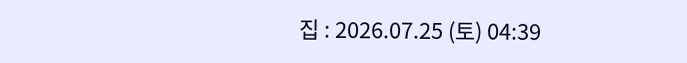집 : 2026.07.25 (토) 04:39